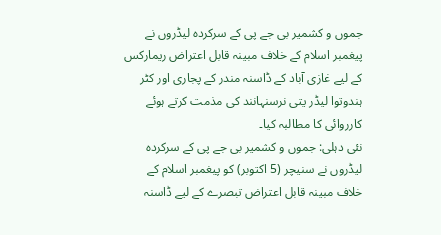جموں و کشمیر بی جے پی کے سرکردہ لیڈروں نے پیغمبر اسلام کے خلاف مبینہ قابل اعتراض ریمارکس کے لیے غازی آباد کے ڈاسنہ مندر کے پجاری اور کٹر ہندوتوا لیڈر یتی نرسنہانند کی مذمت کرتے ہوئے کارروائی کا مطالبہ کیا۔
نئی دہلی: جموں و کشمیر بی جے پی کے سرکردہ لیڈروں نے سنیچر (5 اکتوبر) کو پیغمبر اسلام کے خلاف مبینہ قابل اعتراض تبصرے کے لیے ڈاسنہ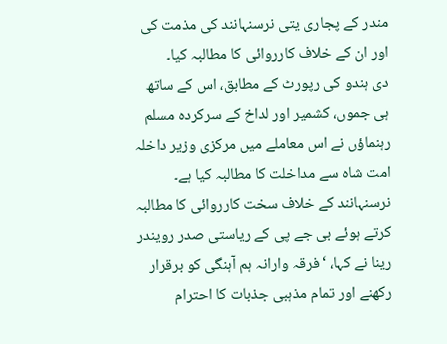مندر کے پجاری یتی نرسنہانند کی مذمت کی اور ان کے خلاف کارروائی کا مطالبہ کیا۔
دی ہندو کی رپورٹ کے مطابق، اس کے ساتھ ہی جموں، کشمیر اور لداخ کے سرکردہ مسلم رہنماؤں نے اس معاملے میں مرکزی وزیر داخلہ امت شاہ سے مداخلت کا مطالبہ کیا ہے۔
نرسنہانند کے خلاف سخت کارروائی کا مطالبہ کرتے ہوئے بی جے پی کے ریاستی صدر رویندر رینا نے کہا، ‘فرقہ وارانہ ہم آہنگی کو برقرار رکھنے اور تمام مذہبی جذبات کا احترام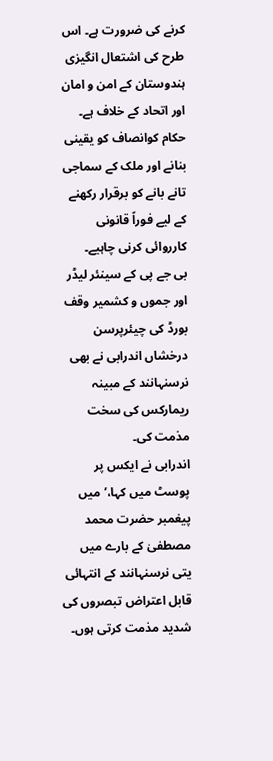کرنے کی ضرورت ہے۔ اس طرح کی اشتعال انگیزی ہندوستان کے امن و امان اور اتحاد کے خلاف ہے۔ حکام کوانصاف کو یقینی بنانے اور ملک کے سماجی تانے بانے کو برقرار رکھنے کے لیے فوراً قانونی کارروائی کرنی چاہیے۔
بی جے پی کے سینئر لیڈر اور جموں و کشمیر وقف بورڈ کی چیئرپرسن درخشاں اندرابی نے بھی نرسنہانند کے مبینہ ریمارکس کی سخت مذمت کی۔
اندرابی نے ایکس پر پوسٹ میں کہا،’میں پیغمبر حضرت محمد مصطفیٰ کے بارے میں یتی نرسنہانند کے انتہائی قابل اعتراض تبصروں کی شدید مذمت کرتی ہوں۔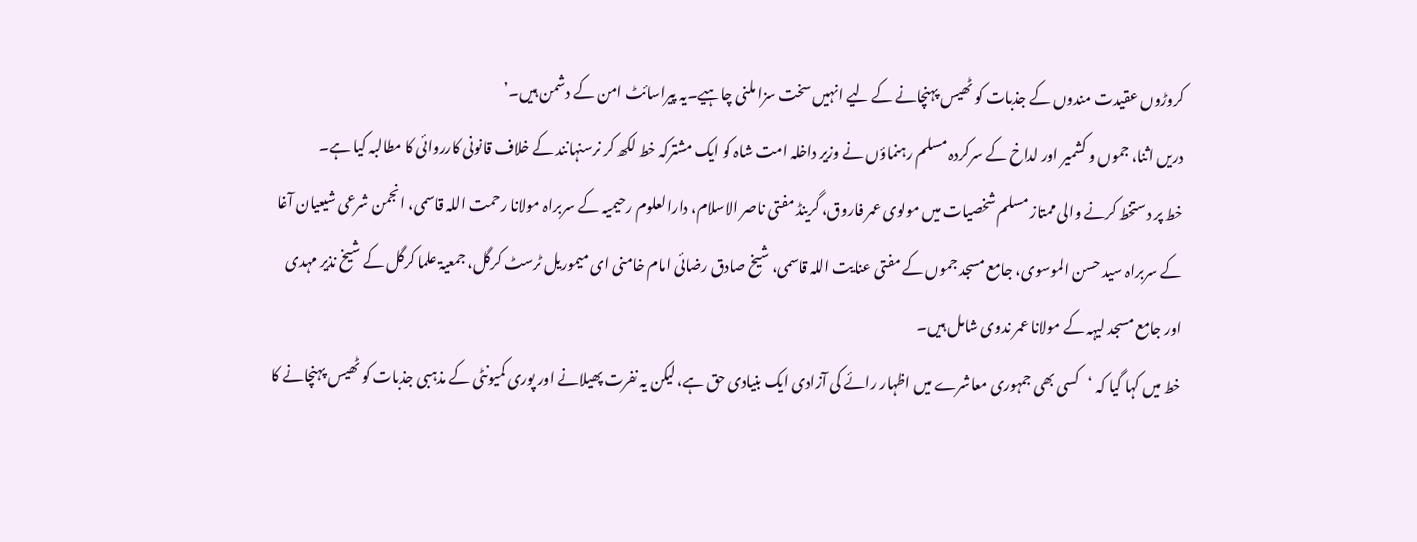کروڑوں عقیدت مندوں کے جذبات کو ٹھیس پہنچانے کے لیے انہیں سخت سزا ملنی چاہیے۔یہ پیراسائٹ امن کے دشمن ہیں۔’
دریں اثنا، جموں و کشمیر اور لداخ کے سرکردہ مسلم رہنماؤں نے وزیر داخلہ امت شاہ کو ایک مشترکہ خط لکھ کر نرسنہانند کے خلاف قانونی کارروائی کا مطالبہ کیا ہے۔
خط پر دستخط کرنے والی ممتاز مسلم شخصیات میں مولوی عمر فاروق، گرینڈ مفتی ناصر الاسلام، دارالعلوم رحیمیہ کے سربراہ مولانا رحمت اللہ قاسمی، انجمن شرعی شیعیان آغا کے سربراہ سید حسن الموسوی، جامع مسجد جموں کے مفتی عنایت اللہ قاسمی، شیخ صادق رضائی امام خامنی ای میموریل ٹرسٹ کرگل، جمعیۃ علما کرگل کے شیخ نذیر مہدی اور جامع مسجد لیہہ کے مولانا عمر ندوی شامل ہیں۔
خط میں کہا گیا کہ ‘کسی بھی جمہوری معاشرے میں اظہار رائے کی آزادی ایک بنیادی حق ہے، لیکن یہ نفرت پھیلانے اور پوری کمیونٹی کے مذہبی جذبات کو ٹھیس پہنچانے کا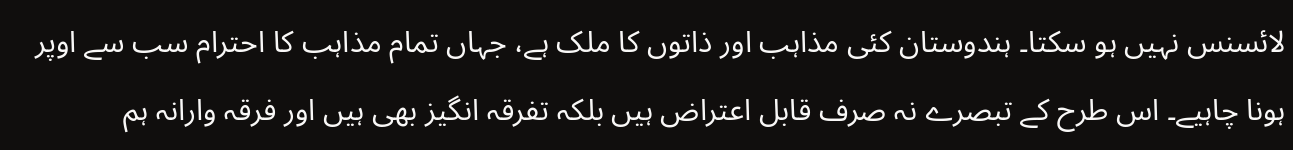لائسنس نہیں ہو سکتا۔ ہندوستان کئی مذاہب اور ذاتوں کا ملک ہے، جہاں تمام مذاہب کا احترام سب سے اوپر ہونا چاہیے۔ اس طرح کے تبصرے نہ صرف قابل اعتراض ہیں بلکہ تفرقہ انگیز بھی ہیں اور فرقہ وارانہ ہم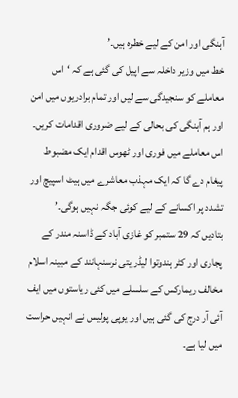آہنگی اور امن کے لیے خطرہ ہیں۔’
خط میں وزیر داخلہ سے اپیل کی گئی ہے کہ ‘اس معاملے کو سنجیدگی سے لیں اور تمام برادریوں میں امن اور ہم آہنگی کی بحالی کے لیے ضروری اقدامات کریں۔ اس معاملے میں فوری اور ٹھوس اقدام ایک مضبوط پیغام دے گا کہ ایک مہذب معاشرے میں ہیٹ اسپیچ اور تشدد پر اکسانے کے لیے کوئی جگہ نہیں ہوگی۔’
بتادیں کہ 29 ستمبر کو غازی آباد کے ڈاسنہ مندر کے پجاری اور کٹر ہندوتوا لیڈر یتی نرسنہانند کے مبینہ اسلام مخالف ریمارکس کے سلسلے میں کئی ریاستوں میں ایف آئی آر درج کی گئی ہیں اور یوپی پولیس نے انہیں حراست میں لیا ہے۔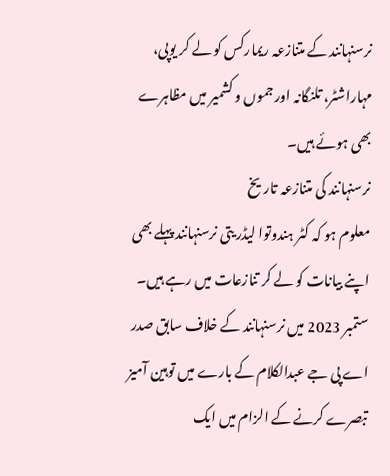نرسنہانند کے متنازعہ ریمارکس کو لے کر یوپی، مہاراشٹر، تلنگانہ اور جموں و کشمیر میں مظاہرے بھی ہوئے ہیں۔
نرسنہانند کی متنازعہ تاریخ
معلوم ہو کہ کٹر ہندوتوا لیڈر یتی نرسنہانند پہلے بھی اپنے بیانات کو لے کر تنازعات میں رہے ہیں۔
ستمبر 2023 میں نرسنہانند کے خلاف سابق صدر اے پی جے عبدالکلام کے بارے میں توہین آمیز تبصرے کرنے کے الزام میں ایک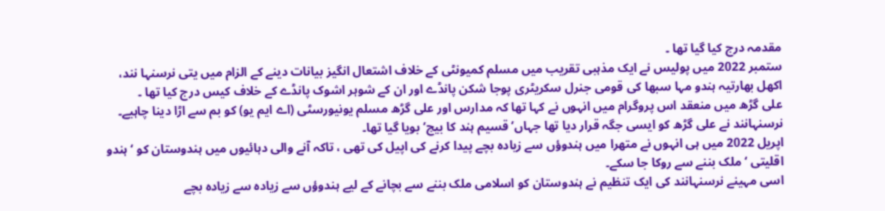مقدمہ درج کیا گیا تھا ۔
ستمبر 2022 میں پولیس نے ایک مذہبی تقریب میں مسلم کمیونٹی کے خلاف اشتعال انگیز بیانات دینے کے الزام میں یتی نرسنہا نند، اکھل بھارتیہ ہندو مہا سبھا کی قومی جنرل سکریٹری پوجا شکن پانڈے اور ان کے شوہر اشوک پانڈے کے خلاف کیس درج کیا تھا ۔
علی گڑھ میں منعقد اس پروگرام میں انہوں نے کہا تھا کہ مدارس اور علی گڑھ مسلم یونیورسٹی (اے ایم یو) کو بم سے اڑا دینا چاہیے۔ نرسنہانند نے علی گڑھ کو ایسی جگہ قرار دیا تھا جہاں’قسیم ہند کا بیج’بویا گیا تھا۔
اپریل 2022 میں ہی انہوں نے متھرا میں ہندوؤں سے زیادہ بچے پیدا کرنے کی اپیل کی تھی ، تاکہ آنے والی دہائیوں میں ہندوستان کو ‘ہندو اقلیتی ‘ ملک بننے سے روکا جا سکے۔
اسی مہینے نرسنہانند کی ایک تنظیم نے ہندوستان کو اسلامی ملک بننے سے بچانے کے لیے ہندوؤں سے زیادہ سے زیادہ بچے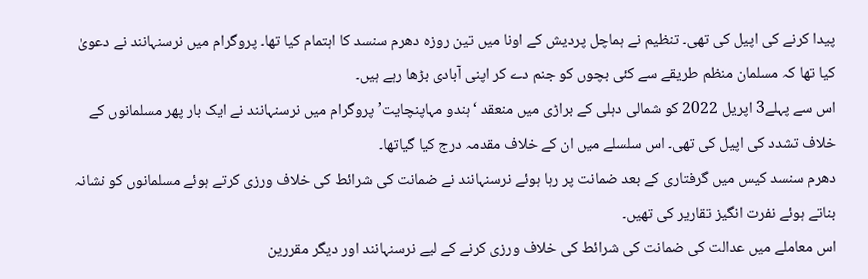پیدا کرنے کی اپیل کی تھی۔ تنظیم نے ہماچل پردیش کے اونا میں تین روزہ دھرم سنسد کا اہتمام کیا تھا۔ پروگرام میں نرسنہانند نے دعویٰ کیا تھا کہ مسلمان منظم طریقے سے کئی بچوں کو جنم دے کر اپنی آبادی بڑھا رہے ہیں۔
اس سے پہلے3 اپریل 2022 کو شمالی دہلی کے براڑی میں منعقد ‘ہندو مہاپنچایت’ پروگرام میں نرسنہانند نے ایک بار پھر مسلمانوں کے خلاف تشدد کی اپیل کی تھی۔ اس سلسلے میں ان کے خلاف مقدمہ درج کیا گیاتھا۔
دھرم سنسد کیس میں گرفتاری کے بعد ضمانت پر رہا ہوئے نرسنہانند نے ضمانت کی شرائط کی خلاف ورزی کرتے ہوئے مسلمانوں کو نشانہ بناتے ہوئے نفرت انگیز تقاریر کی تھیں۔
اس معاملے میں عدالت کی ضمانت کی شرائط کی خلاف ورزی کرنے کے لیے نرسنہانند اور دیگر مقررین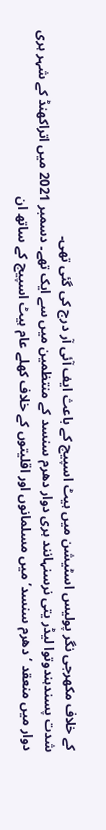کے خلاف مکھرجی نگر پولیس اسٹیشن میں ہیٹ اسپیچ کے باعث ایف آئی آر درج کی گئی تھی۔
شدت پسندہندوتوا لیڈر یتی نرسنہانند ہری دوار دھرم سنسد کے منتظمین میں سے ایک تھے۔ دسمبر 2021 میں اتراکھنڈ کے شہر ہری دوار میں منعقد ‘دھرم سنسد’ میں مسلمانوں اور اقلیتوں کے خلاف کھلے عام ہیٹ اسپیچ کے ساتھ ان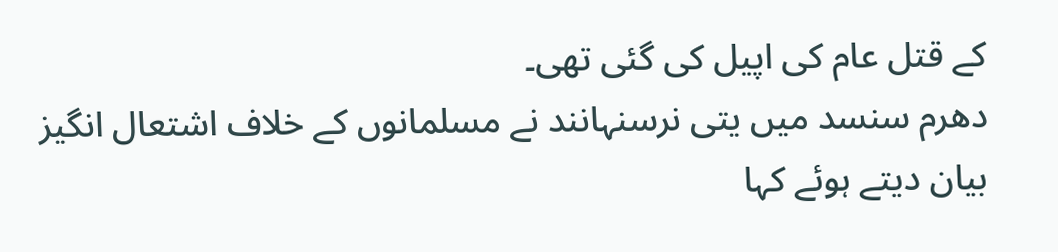کے قتل عام کی اپیل کی گئی تھی۔
دھرم سنسد میں یتی نرسنہانند نے مسلمانوں کے خلاف اشتعال انگیز بیان دیتے ہوئے کہا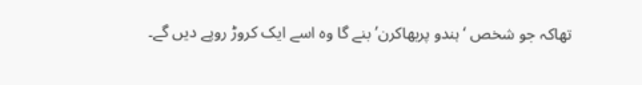تھاکہ جو شخص ‘ہندو پربھاکرن’ بنے گا وہ اسے ایک کروڑ روپے دیں گے۔